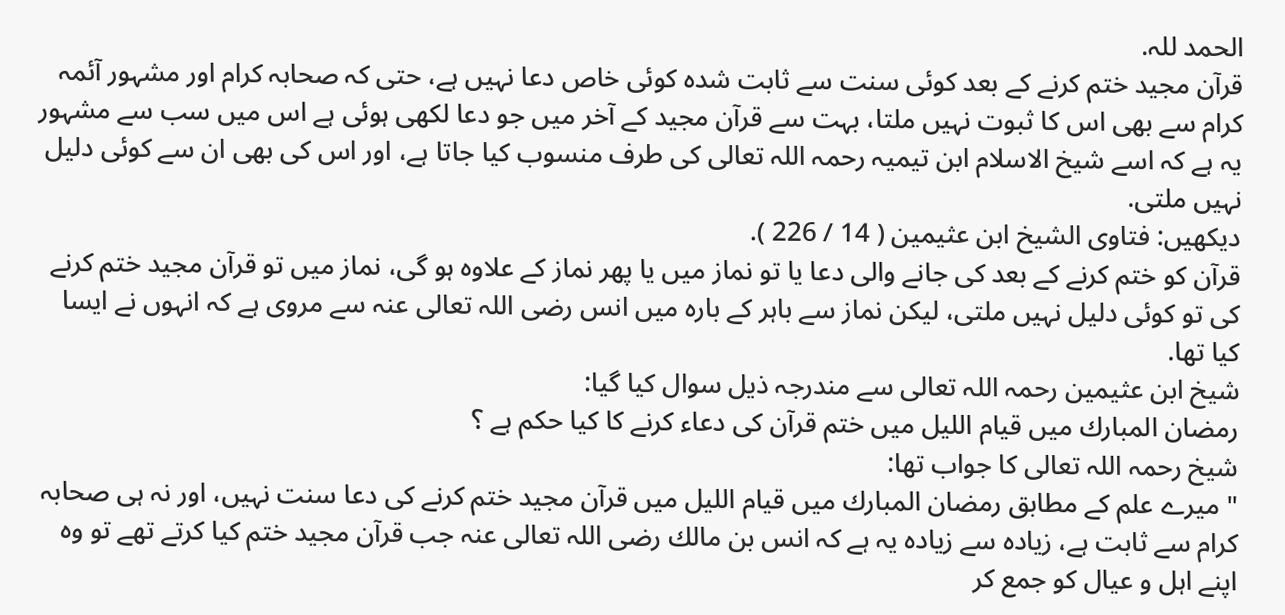الحمد للہ.
قرآن مجيد ختم كرنے كے بعد كوئى سنت سے ثابت شدہ كوئى خاص دعا نہيں ہے، حتى كہ صحابہ كرام اور مشہور آئمہ كرام سے بھى اس كا ثبوت نہيں ملتا، بہت سے قرآن مجيد كے آخر ميں جو دعا لكھى ہوئى ہے اس ميں سب سے مشہور يہ ہے كہ اسے شيخ الاسلام ابن تيميہ رحمہ اللہ تعالى كى طرف منسوب كيا جاتا ہے، اور اس كى بھى ان سے كوئى دليل نہيں ملتى.
ديكھيں: فتاوى الشيخ ابن عثيمين ( 14 / 226 ).
قرآن كو ختم كرنے كے بعد كى جانے والى دعا يا تو نماز ميں يا پھر نماز كے علاوہ ہو گى، نماز ميں تو قرآن مجيد ختم كرنے كى تو كوئى دليل نہيں ملتى، ليكن نماز سے باہر كے بارہ ميں انس رضى اللہ تعالى عنہ سے مروى ہے كہ انہوں نے ايسا كيا تھا.
شيخ ابن عثيمين رحمہ اللہ تعالى سے مندرجہ ذيل سوال كيا گيا:
رمضان المبارك ميں قيام الليل ميں ختم قرآن كى دعاء كرنے كا كيا حكم ہے ؟
شيخ رحمہ اللہ تعالى كا جواب تھا:
" ميرے علم كے مطابق رمضان المبارك ميں قيام الليل ميں قرآن مجيد ختم كرنے كى دعا سنت نہيں، اور نہ ہى صحابہ كرام سے ثابت ہے، زيادہ سے زيادہ يہ ہے كہ انس بن مالك رضى اللہ تعالى عنہ جب قرآن مجيد ختم كيا كرتے تھے تو وہ اپنے اہل و عيال كو جمع كر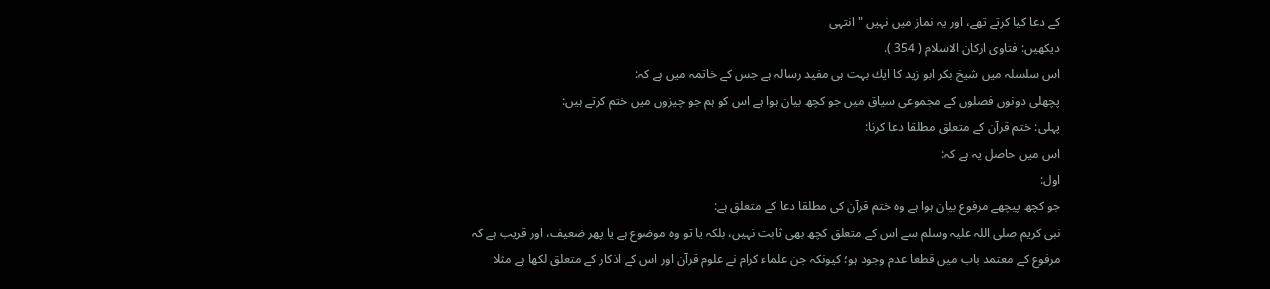كے دعا كيا كرتے تھے، اور يہ نماز ميں نہيں " انتہى
ديكھيں: فتاوى اركان الاسلام ( 354 ).
اس سلسلہ ميں شيخ بكر ابو زيد كا ايك بہت ہى مفيد رسالہ ہے جس كے خاتمہ ميں ہے كہ:
پچھلى دونوں فصلوں كے مجموعى سياق ميں جو كچھ بيان ہوا ہے اس كو ہم جو چيزوں ميں ختم كرتے ہيں:
پہلى: ختم قرآن كے متعلق مطلقا دعا كرنا:
اس ميں حاصل يہ ہے كہ:
اول:
جو كچھ پيچھے مرفوع بيان ہوا ہے وہ ختم قرآن كى مطلقا دعا كے متعلق ہے:
نبى كريم صلى اللہ عليہ وسلم سے اس كے متعلق كچھ بھى ثابت نہيں، بلكہ يا تو وہ موضوع ہے يا پھر ضعيف، اور قريب ہے كہ مرفوع كے معتمد باب ميں قطعا عدم وجود ہو؛ كيونكہ جن علماء كرام نے علوم قرآن اور اس كے اذكار كے متعلق لكھا ہے مثلا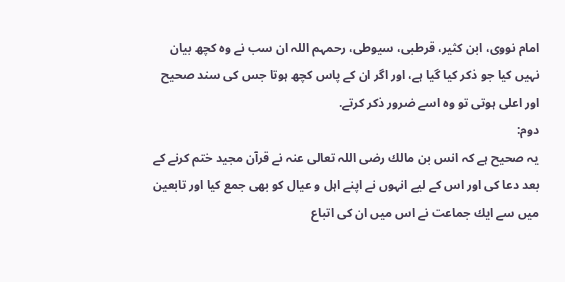امام نووى، ابن كثير، قرطبى، سيوطى، رحمہم اللہ ان سب نے وہ كچھ بيان نہيں كيا جو ذكر كيا گيا ہے، اور اگر ان كے پاس كچھ ہوتا جس كى سند صحيح اور اعلى ہوتى تو وہ اسے ضرور ذكر كرتے.
دوم:
يہ صحيح ہے كہ انس بن مالك رضى اللہ تعالى عنہ نے قرآن مجيد ختم كرنے كے بعد دعا كى اور اس كے ليے انہوں نے اپنے اہل و عيال كو بھى جمع كيا اور تابعين ميں سے ايك جماعت نے اس ميں ان كى اتباع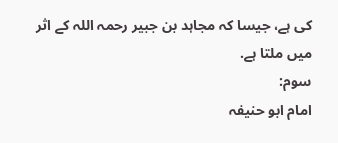كى ہے، جيسا كہ مجاہد بن جبير رحمہ اللہ كے اثر ميں ملتا ہے.
سوم:
امام ابو حنيفہ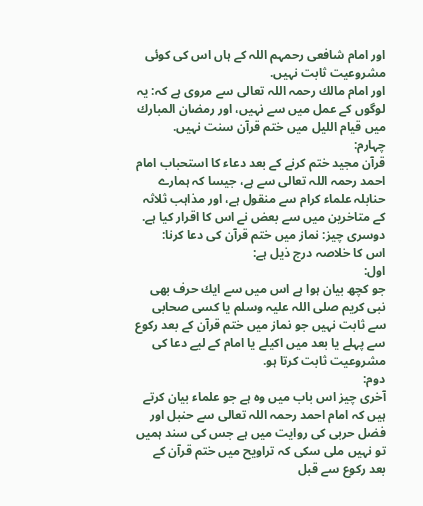اور امام شافعى رحمہم اللہ كے ہاں اس كى كوئى مشروعيت ثابت نہيں.
اور امام مالك رحمہ اللہ تعالى سے مروى ہے كہ: يہ لوگوں كے عمل ميں سے نہيں، اور رمضان المبارك ميں قيام الليل ميں ختم قرآن سنت نہيں.
چہارم:
قرآن مجيد ختم كرنے كے بعد دعاء كا استحباب امام احمد رحمہ اللہ تعالى سے ہے، جيسا كہ ہمارے حنابلہ علماء كرام سے منقول ہے، اور مذاہب ثلاثہ كے متاخرين ميں سے بعض نے اس كا اقرار كيا ہے.
دوسرى چيز: نماز ميں ختم قرآن كى دعا كرنا:
اس كا خلاصہ درج ذيل ہے:
اول:
جو كچھ بيان ہوا ہے اس ميں سے ايك حرف بھى نبى كريم صلى اللہ عليہ وسلم يا كسى صحابى سے ثابت نہيں جو نماز ميں ختم قرآن كے بعد ركوع سے پہلے يا بعد ميں اكيلے يا امام كے ليے دعا كى مشروعيت ثابت كرتا ہو.
دوم:
آخرى چيز اس باب ميں وہ ہے جو علماء بيان كرتے ہيں كہ امام احمد رحمہ اللہ تعالى سے حنبل اور فضل حربى كى روايت ميں ہے جس كى سند ہميں تو نہيں ملى سكى كہ تراويح ميں ختم قرآن كے بعد ركوع سے قبل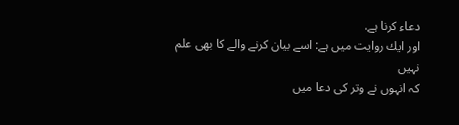دعاء كرنا ہے.
اور ايك روايت ميں ہے: اسے بيان كرنے والے كا بھى علم نہيں
كہ انہوں نے وتر كى دعا ميں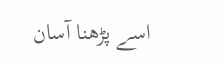اسے پڑھنا آسان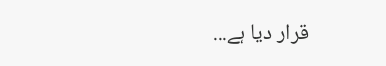قرار ديا ہے...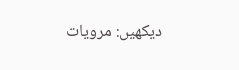ديكھيں: مرويات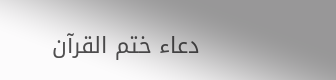دعاء ختم القرآن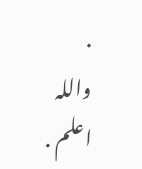.
واللہ اعلم .